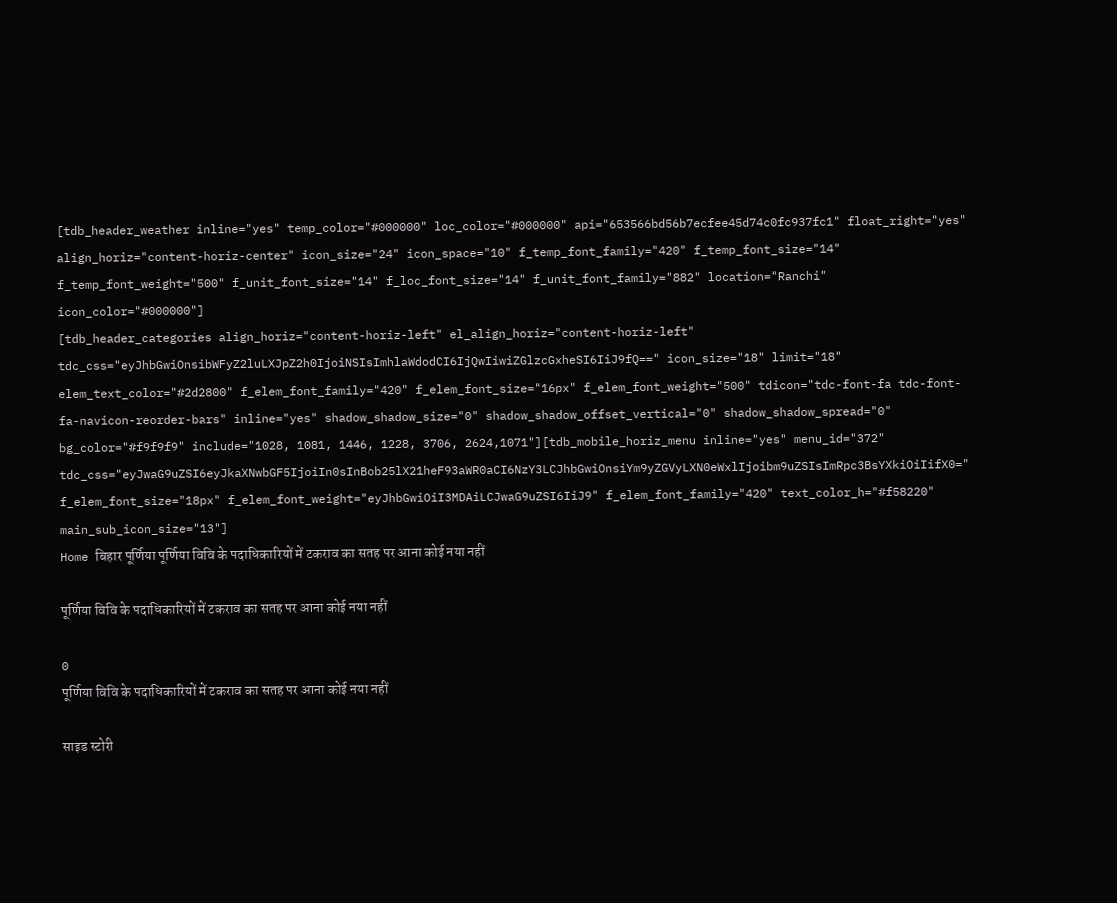[tdb_header_weather inline="yes" temp_color="#000000" loc_color="#000000" api="653566bd56b7ecfee45d74c0fc937fc1" float_right="yes" align_horiz="content-horiz-center" icon_size="24" icon_space="10" f_temp_font_family="420" f_temp_font_size="14" f_temp_font_weight="500" f_unit_font_size="14" f_loc_font_size="14" f_unit_font_family="882" location="Ranchi" icon_color="#000000"]
[tdb_header_categories align_horiz="content-horiz-left" el_align_horiz="content-horiz-left" tdc_css="eyJhbGwiOnsibWFyZ2luLXJpZ2h0IjoiNSIsImhlaWdodCI6IjQwIiwiZGlzcGxheSI6IiJ9fQ==" icon_size="18" limit="18" elem_text_color="#2d2800" f_elem_font_family="420" f_elem_font_size="16px" f_elem_font_weight="500" tdicon="tdc-font-fa tdc-font-fa-navicon-reorder-bars" inline="yes" shadow_shadow_size="0" shadow_shadow_offset_vertical="0" shadow_shadow_spread="0" bg_color="#f9f9f9" include="1028, 1081, 1446, 1228, 3706, 2624,1071"][tdb_mobile_horiz_menu inline="yes" menu_id="372" tdc_css="eyJwaG9uZSI6eyJkaXNwbGF5IjoiIn0sInBob25lX21heF93aWR0aCI6NzY3LCJhbGwiOnsiYm9yZGVyLXN0eWxlIjoibm9uZSIsImRpc3BsYXkiOiIifX0=" f_elem_font_size="18px" f_elem_font_weight="eyJhbGwiOiI3MDAiLCJwaG9uZSI6IiJ9" f_elem_font_family="420" text_color_h="#f58220" main_sub_icon_size="13"]
Home बिहार पूर्णिया पूर्णिया विवि के पदाधिकारियों में टकराव का सतह पर आना कोई नया नहीं

पूर्णिया विवि के पदाधिकारियों में टकराव का सतह पर आना कोई नया नहीं

0
पूर्णिया विवि के पदाधिकारियों में टकराव का सतह पर आना कोई नया नहीं

साइड स्टोरी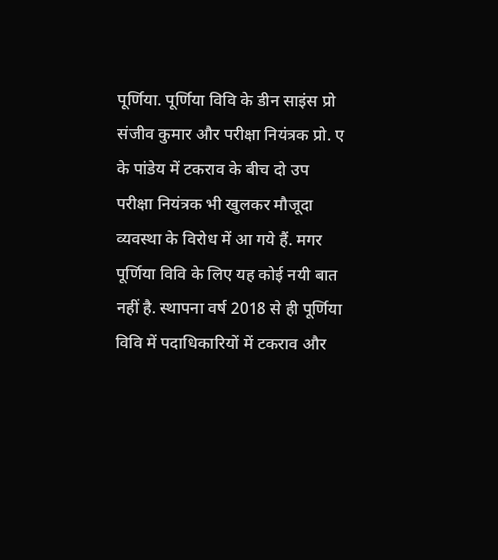पूर्णिया. पूर्णिया विवि के डीन साइंस प्रो संजीव कुमार और परीक्षा नियंत्रक प्रो. ए के पांडेय में टकराव के बीच दो उप परीक्षा नियंत्रक भी खुलकर मौजूदा व्यवस्था के विरोध में आ गये हैं. मगर पूर्णिया विवि के लिए यह कोई नयी बात नहीं है. स्थापना वर्ष 2018 से ही पूर्णिया विवि में पदाधिकारियों में टकराव और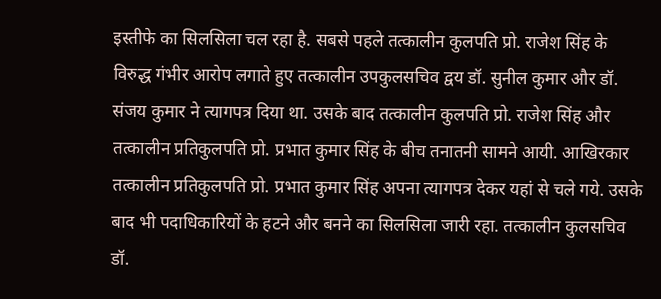इस्तीफे का सिलसिला चल रहा है. सबसे पहले तत्कालीन कुलपति प्रो. राजेश सिंह के विरुद्ध गंभीर आरोप लगाते हुए तत्कालीन उपकुलसचिव द्वय डॉ. सुनील कुमार और डॉ. संजय कुमार ने त्यागपत्र दिया था. उसके बाद तत्कालीन कुलपति प्रो. राजेश सिंह और तत्कालीन प्रतिकुलपति प्रो. प्रभात कुमार सिंह के बीच तनातनी सामने आयी. आखिरकार तत्कालीन प्रतिकुलपति प्रो. प्रभात कुमार सिंह अपना त्यागपत्र देकर यहां से चले गये. उसके बाद भी पदाधिकारियों के हटने और बनने का सिलसिला जारी रहा. तत्कालीन कुलसचिव डॉ.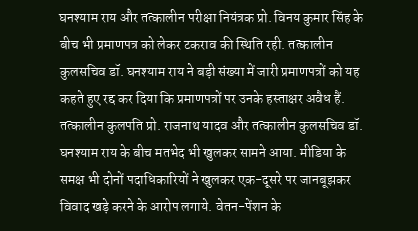घनश्याम राय और तत्कालीन परीक्षा नियंत्रक प्रो. विनय कुमार सिंह के बीच भी प्रमाणपत्र को लेकर टकराव की स्थिति रही. तत्कालीन कुलसचिव डॉ. घनश्याम राय ने बड़ी संख्या में जारी प्रमाणपत्रों को यह कहते हुए रद्द कर दिया कि प्रमाणपत्रों पर उनके हस्ताक्षर अवैध हैं. तत्कालीन कुलपति प्रो. राजनाथ यादव और तत्कालीन कुलसचिव डॉ. घनश्याम राय के बीच मतभेद भी खुलकर सामने आया. मीडिया के समक्ष भी दोनों पदाधिकारियों ने खुलकर एक-दूसरे पर जानबूझकर विवाद खड़े करने के आरोप लगाये. वेतन-पेंशन के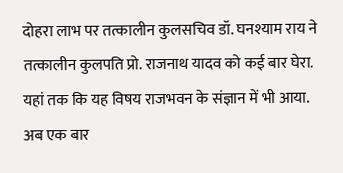दोहरा लाभ पर तत्कालीन कुलसचिव डॉ. घनश्याम राय ने तत्कालीन कुलपति प्रो. राजनाथ यादव को कई बार घेरा. यहां तक कि यह विषय राजभवन के संज्ञान में भी आया. अब एक बार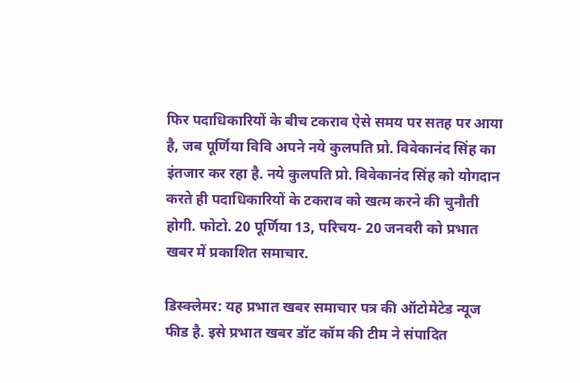फिर पदाधिकारियों के बीच टकराव ऐसे समय पर सतह पर आया है, जब पूर्णिया विवि अपने नये कुलपति प्रो. विवेकानंद सिंह का इंतजार कर रहा है. नये कुलपति प्रो. विवेकानंद सिंह को योगदान करते ही पदाधिकारियों के टकराव को खत्म करने की चुनौती होगी. फोटो. 20 पूर्णिया 13, परिचय- 20 जनवरी को प्रभात खबर में प्रकाशित समाचार.

डिस्क्लेमर: यह प्रभात खबर समाचार पत्र की ऑटोमेटेड न्यूज फीड है. इसे प्रभात खबर डॉट कॉम की टीम ने संपादित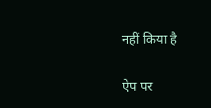नहीं किया है

ऐप पर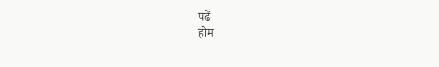पढें
होम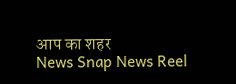आप का शहर
News Snap News Reel